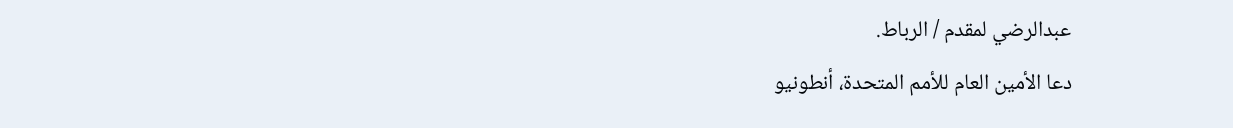عبدالرضي لمقدم / الرباط.
دعا الأمين العام للأمم المتحدة، أنطونيو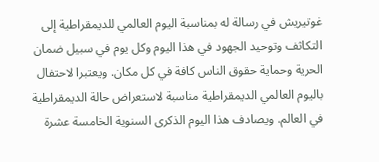غوتيريش في رسالة له بمناسبة اليوم العالمي للديمقراطية إلى التكاثف وتوحيد الجهود في هذا اليوم وكل يوم في سبيل ضمان الحرية وحماية حقوق الناس كافة في كل مكان. ويعتبرا لاحتفال باليوم العالمي الديمقراطية مناسبة لاستعراض حالة الديمقراطية في العالم. ويصادف هذا اليوم الذكرى السنوية الخامسة عشرة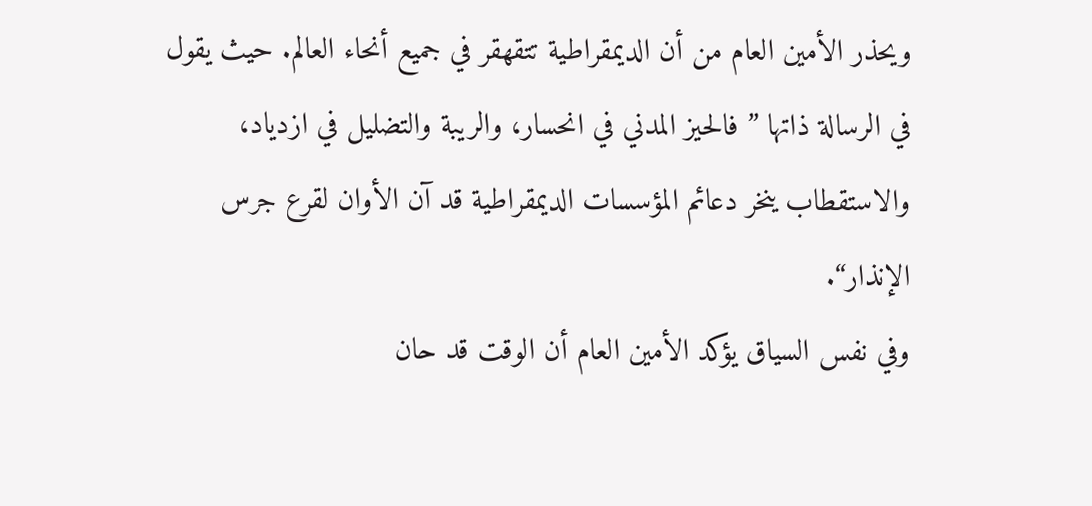ويحذر الأمين العام من أن الديمقراطية تتقهقر في جميع أنحاء العالم. حيث يقول في الرسالة ذاتها ” فالحيز المدني في انحسار، والريبة والتضليل في ازدياد، والاستقطاب ينخر دعائم المؤسسات الديمقراطية قد آن الأوان لقرع جرس الإنذار“.
وفي نفس السياق يؤكد الأمين العام أن الوقت قد حان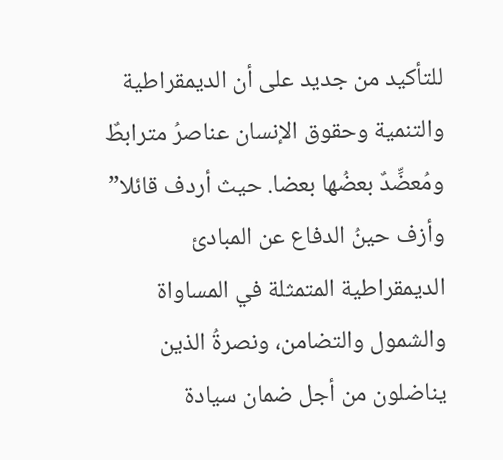للتأكيد من جديد على أن الديمقراطية والتنمية وحقوق الإنسان عناصرُ مترابطٌ ومُعضِّدٌ بعضُها بعضا. حيث أردف قائلا” وأزف حينُ الدفاع عن المبادئ الديمقراطية المتمثلة في المساواة والشمول والتضامن، ونصرةُ الذين يناضلون من أجل ضمان سيادة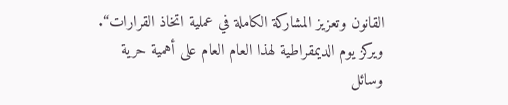القانون وتعزيز المشاركة الكاملة في عملية اتخاذ القرارات“.
ويركز يوم الديمقراطية لهذا العام العام على أهمية حرية وسائل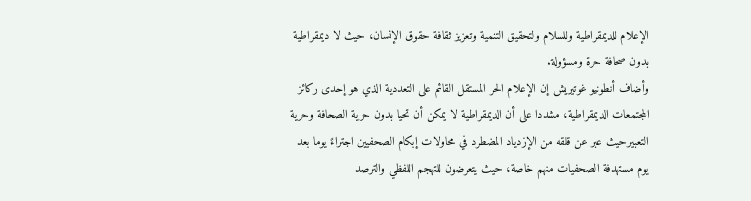الإعلام للديمقراطية وللسلام ولتحقيق التنمية وتعزيز ثقافة حقوق الإنسان، حيث لا ديمقراطية بدون صحافة حرة ومسؤولة.
وأضاف أنطونيو غوتيريش إن الإعلام الحر المستقل القائم على التعددية الذي هو إحدى ركائز المجتمعات الديمقراطية، مشددا على أن الديمقراطية لا يمكن أن تحيا بدون حرية الصحافة وحرية التعبيرحيث عبر عن قلقه من الإزدياد المضطرد في محاولات إبكام الصحفيين اجتراءً يوما بعد يوم مستهدفة الصحفيات منهم خاصة، حيث يتعرضون للتهجم اللفظي والترصد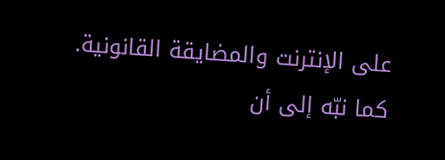على الإنترنت والمضايقة القانونية.
كما نبّه إلى أن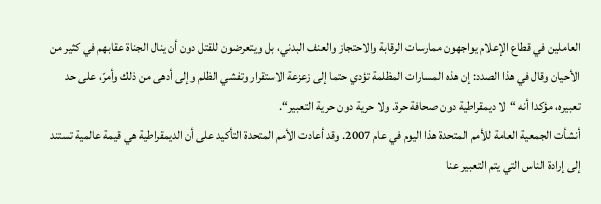العاملين في قطاع الإعلام يواجهون ممارسات الرقابة والاحتجاز والعنف البدني، بل ويتعرضون للقتل دون أن ينال الجناة عقابهم في كثير من الأحيان وقال في هذا الصدد: إن هذه المسارات المظلمة تؤدي حتما إلى زعزعة الاستقرار وتفشي الظلم وإلى أدهى من ذلك وأمرّ، على حد تعبيره، مؤكدا أنه “لا ديمقراطية دون صحافة حرة. ولا حرية دون حرية التعبير“.
أنشأت الجمعية العامة للأمم المتحدة هذا اليوم في عام 2007. وقد أعادت الأمم المتحدة التأكيد على أن الديمقراطية هي قيمة عالمية تستند إلى إرادة الناس التي يتم التعبير عنا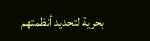بحرية لتحديد أنظمتهم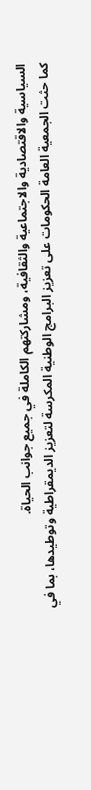السياسية والاقتصادية والاجتماعية والثقافية، ومشاركتهم الكاملة في جميع جوانب الحياة.
كما حثت الجمعية العامة الحكومات على تعزيز البرامج الوطنية المكرسة لتعزيز الديمقراطية وتوطيدها، بما في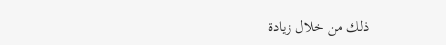ذلك من خلال زيادة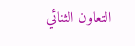التعاون الثنائي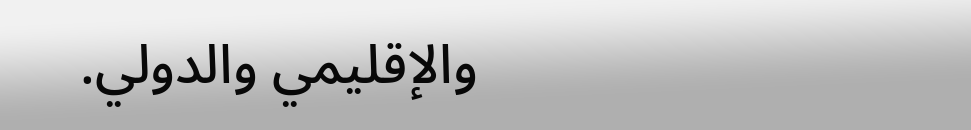والإقليمي والدولي.